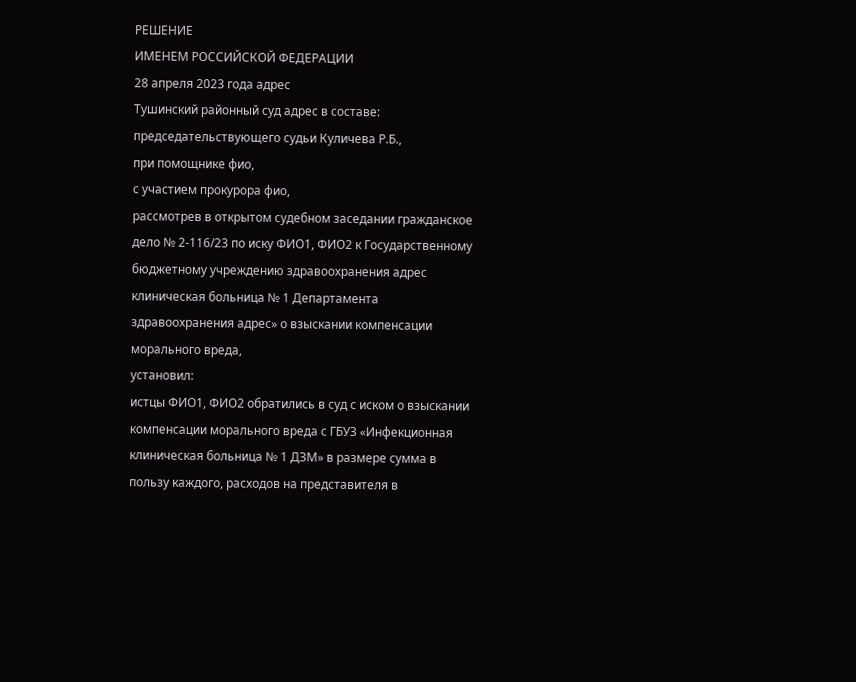РЕШЕНИЕ
ИМЕНЕМ РОССИЙСКОЙ ФЕДЕРАЦИИ
28 апреля 2023 года адрес
Тушинский районный суд адрес в составе:
председательствующего судьи Куличева Р.Б.,
при помощнике фио,
с участием прокурора фио,
рассмотрев в открытом судебном заседании гражданское дело № 2-116/23 по иску ФИО1, ФИО2 к Государственному бюджетному учреждению здравоохранения адрес клиническая больница № 1 Департамента здравоохранения адрес» о взыскании компенсации морального вреда,
установил:
истцы ФИО1, ФИО2 обратились в суд с иском о взыскании компенсации морального вреда с ГБУЗ «Инфекционная клиническая больница № 1 ДЗМ» в размере сумма в пользу каждого, расходов на представителя в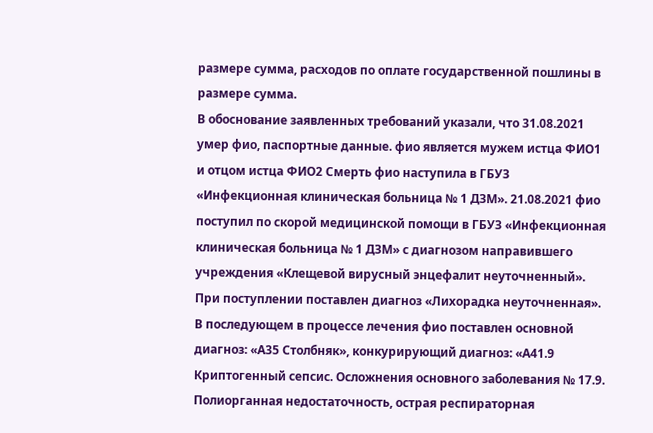размере сумма, расходов по оплате государственной пошлины в размере сумма.
В обоснование заявленных требований указали, что 31.08.2021 умер фио, паспортные данные. фио является мужем истца ФИО1 и отцом истца ФИО2 Смерть фио наступила в ГБУЗ «Инфекционная клиническая больница № 1 ДЗМ». 21.08.2021 фио поступил по скорой медицинской помощи в ГБУЗ «Инфекционная клиническая больница № 1 ДЗМ» с диагнозом направившего учреждения «Клещевой вирусный энцефалит неуточненный». При поступлении поставлен диагноз «Лихорадка неуточненная». В последующем в процессе лечения фио поставлен основной диагноз: «А35 Столбняк», конкурирующий диагноз: «А41.9 Криптогенный сепсис. Осложнения основного заболевания № 17.9. Полиорганная недостаточность, острая респираторная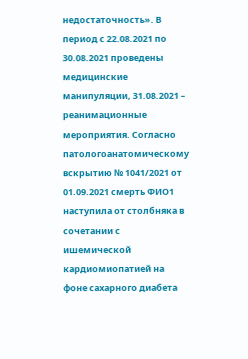недостаточность». В период с 22.08.2021 по 30.08.2021 проведены медицинские манипуляции, 31.08.2021 – реанимационные мероприятия. Согласно патологоанатомическому вскрытию № 1041/2021 от 01.09.2021 смерть ФИО1 наступила от столбняка в сочетании с ишемической кардиомиопатией на фоне сахарного диабета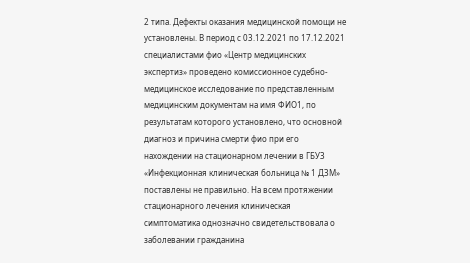2 типа. Дефекты оказания медицинской помощи не установлены. В период с 03.12.2021 по 17.12.2021 специалистами фио «Центр медицинских экспертиз» проведено комиссионное судебно-медицинское исследование по представленным медицинским документам на имя ФИО1, по результатам которого установлено, что основной диагноз и причина смерти фио при его нахождении на стационарном лечении в ГБУЗ «Инфекционная клиническая больница № 1 ДЗМ» поставлены не правильно. На всем протяжении стационарного лечения клиническая симптоматика однозначно свидетельствовала о заболевании гражданина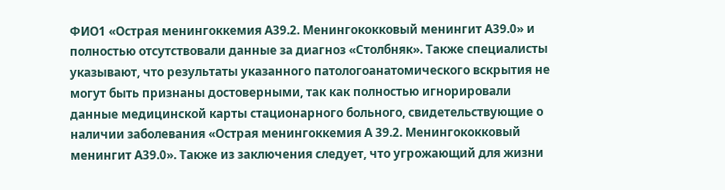ФИО1 «Острая менингоккемия А39.2. Менингококковый менингит А39.0» и полностью отсутствовали данные за диагноз «Столбняк». Также специалисты указывают, что результаты указанного патологоанатомического вскрытия не могут быть признаны достоверными, так как полностью игнорировали данные медицинской карты стационарного больного, свидетельствующие о наличии заболевания «Острая менингоккемия А 39.2. Менингококковый менингит А39.0». Также из заключения следует, что угрожающий для жизни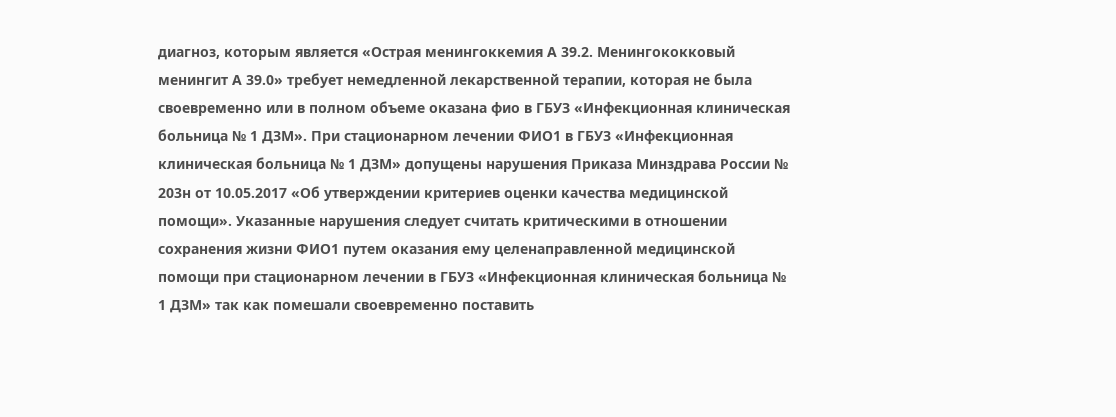диагноз, которым является «Острая менингоккемия А 39.2. Менингококковый менингит А 39.0» требует немедленной лекарственной терапии, которая не была своевременно или в полном объеме оказана фио в ГБУЗ «Инфекционная клиническая больница № 1 ДЗМ». При стационарном лечении ФИО1 в ГБУЗ «Инфекционная клиническая больница № 1 ДЗМ» допущены нарушения Приказа Минздрава России № 203н от 10.05.2017 «Об утверждении критериев оценки качества медицинской помощи». Указанные нарушения следует считать критическими в отношении сохранения жизни ФИО1 путем оказания ему целенаправленной медицинской помощи при стационарном лечении в ГБУЗ «Инфекционная клиническая больница № 1 ДЗМ» так как помешали своевременно поставить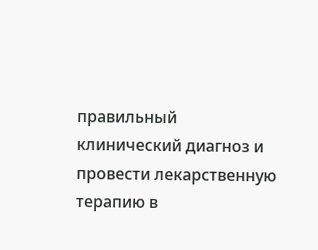правильный клинический диагноз и провести лекарственную терапию в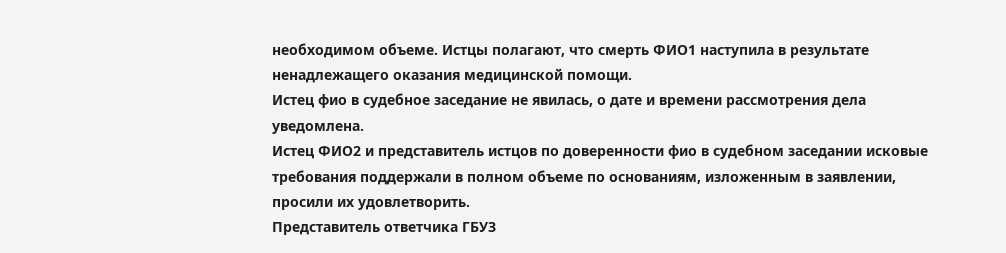необходимом объеме. Истцы полагают, что смерть ФИО1 наступила в результате ненадлежащего оказания медицинской помощи.
Истец фио в судебное заседание не явилась, о дате и времени рассмотрения дела уведомлена.
Истец ФИО2 и представитель истцов по доверенности фио в судебном заседании исковые требования поддержали в полном объеме по основаниям, изложенным в заявлении, просили их удовлетворить.
Представитель ответчика ГБУЗ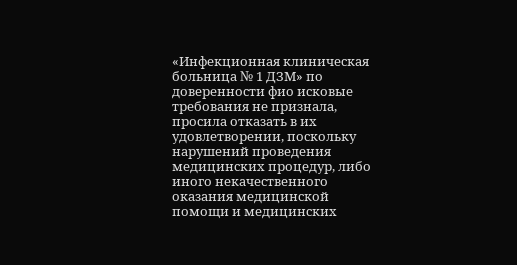«Инфекционная клиническая больница № 1 ДЗМ» по доверенности фио исковые требования не признала, просила отказать в их удовлетворении, поскольку нарушений проведения медицинских процедур, либо иного некачественного оказания медицинской помощи и медицинских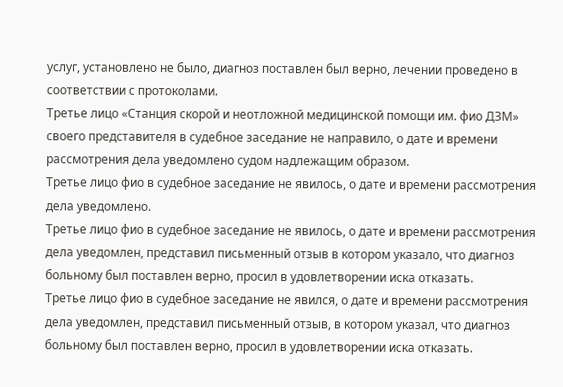услуг, установлено не было, диагноз поставлен был верно, лечении проведено в соответствии с протоколами.
Третье лицо «Станция скорой и неотложной медицинской помощи им. фио ДЗМ» своего представителя в судебное заседание не направило, о дате и времени рассмотрения дела уведомлено судом надлежащим образом.
Третье лицо фио в судебное заседание не явилось, о дате и времени рассмотрения дела уведомлено.
Третье лицо фио в судебное заседание не явилось, о дате и времени рассмотрения дела уведомлен, представил письменный отзыв в котором указало, что диагноз больному был поставлен верно, просил в удовлетворении иска отказать.
Третье лицо фио в судебное заседание не явился, о дате и времени рассмотрения дела уведомлен, представил письменный отзыв, в котором указал, что диагноз больному был поставлен верно, просил в удовлетворении иска отказать.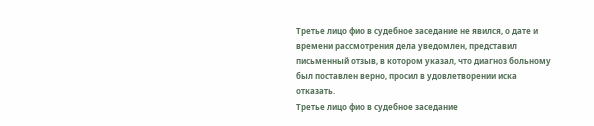Третье лицо фио в судебное заседание не явился, о дате и времени рассмотрения дела уведомлен, представил письменный отзыв, в котором указал, что диагноз больному был поставлен верно, просил в удовлетворении иска отказать.
Третье лицо фио в судебное заседание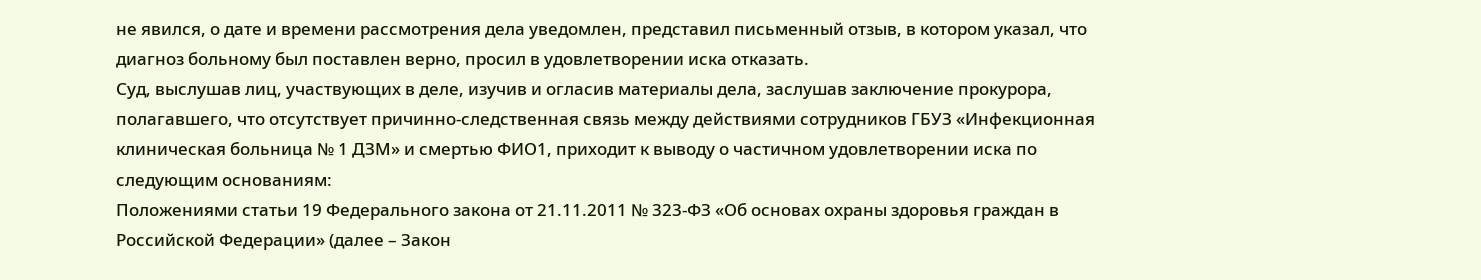не явился, о дате и времени рассмотрения дела уведомлен, представил письменный отзыв, в котором указал, что диагноз больному был поставлен верно, просил в удовлетворении иска отказать.
Суд, выслушав лиц, участвующих в деле, изучив и огласив материалы дела, заслушав заключение прокурора, полагавшего, что отсутствует причинно-следственная связь между действиями сотрудников ГБУЗ «Инфекционная клиническая больница № 1 ДЗМ» и смертью ФИО1, приходит к выводу о частичном удовлетворении иска по следующим основаниям:
Положениями статьи 19 Федерального закона от 21.11.2011 № 323-ФЗ «Об основах охраны здоровья граждан в Российской Федерации» (далее – Закон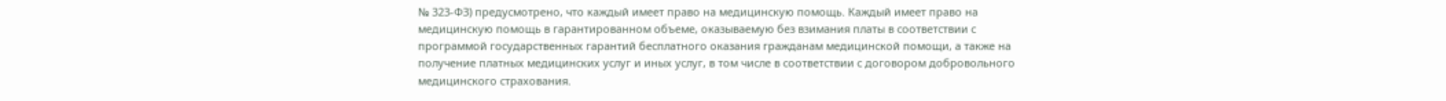№ 323-ФЗ) предусмотрено, что каждый имеет право на медицинскую помощь. Каждый имеет право на медицинскую помощь в гарантированном объеме, оказываемую без взимания платы в соответствии с программой государственных гарантий бесплатного оказания гражданам медицинской помощи, а также на получение платных медицинских услуг и иных услуг, в том числе в соответствии с договором добровольного медицинского страхования.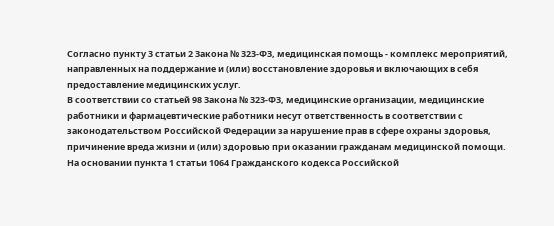Согласно пункту 3 статьи 2 Закона № 323-ФЗ, медицинская помощь - комплекс мероприятий, направленных на поддержание и (или) восстановление здоровья и включающих в себя предоставление медицинских услуг.
В соответствии со статьей 98 Закона № 323-ФЗ, медицинские организации, медицинские работники и фармацевтические работники несут ответственность в соответствии с законодательством Российской Федерации за нарушение прав в сфере охраны здоровья, причинение вреда жизни и (или) здоровью при оказании гражданам медицинской помощи.
На основании пункта 1 статьи 1064 Гражданского кодекса Российской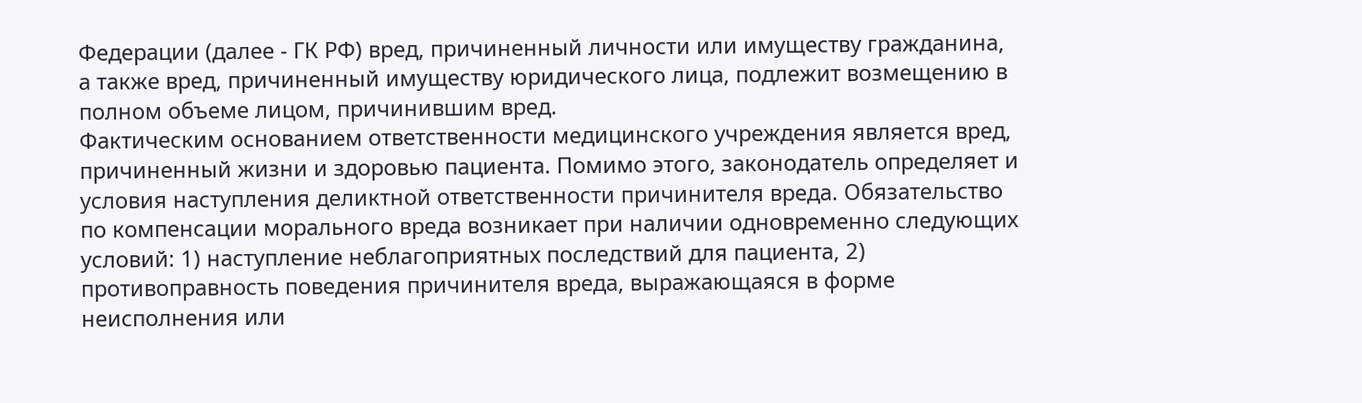Федерации (далее - ГК РФ) вред, причиненный личности или имуществу гражданина, а также вред, причиненный имуществу юридического лица, подлежит возмещению в полном объеме лицом, причинившим вред.
Фактическим основанием ответственности медицинского учреждения является вред, причиненный жизни и здоровью пациента. Помимо этого, законодатель определяет и условия наступления деликтной ответственности причинителя вреда. Обязательство по компенсации морального вреда возникает при наличии одновременно следующих условий: 1) наступление неблагоприятных последствий для пациента, 2) противоправность поведения причинителя вреда, выражающаяся в форме неисполнения или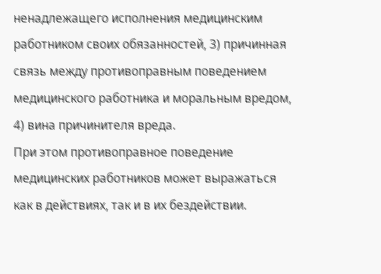ненадлежащего исполнения медицинским работником своих обязанностей, 3) причинная связь между противоправным поведением медицинского работника и моральным вредом, 4) вина причинителя вреда.
При этом противоправное поведение медицинских работников может выражаться как в действиях, так и в их бездействии.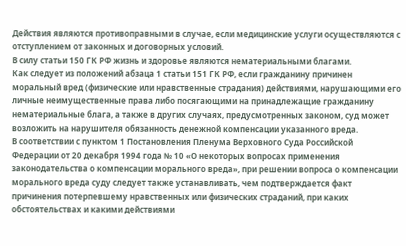Действия являются противоправными в случае, если медицинские услуги осуществляются с отступлением от законных и договорных условий.
В силу статьи 150 ГК РФ жизнь и здоровье являются нематериальными благами.
Как следует из положений абзаца 1 статьи 151 ГК РФ, если гражданину причинен моральный вред (физические или нравственные страдания) действиями, нарушающими его личные неимущественные права либо посягающими на принадлежащие гражданину нематериальные блага, а также в других случаях, предусмотренных законом, суд может возложить на нарушителя обязанность денежной компенсации указанного вреда.
В соответствии с пунктом 1 Постановления Пленума Верховного Суда Российской Федерации от 20 декабря 1994 года № 10 «О некоторых вопросах применения законодательства о компенсации морального вреда», при решении вопроса о компенсации морального вреда суду следует также устанавливать, чем подтверждается факт причинения потерпевшему нравственных или физических страданий, при каких обстоятельствах и какими действиями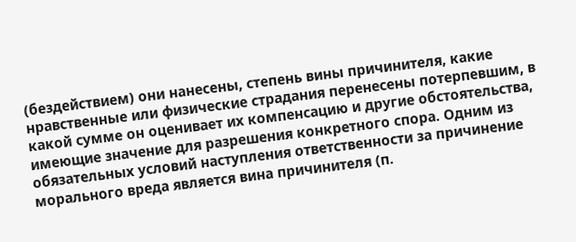(бездействием) они нанесены, степень вины причинителя, какие нравственные или физические страдания перенесены потерпевшим, в какой сумме он оценивает их компенсацию и другие обстоятельства, имеющие значение для разрешения конкретного спора. Одним из обязательных условий наступления ответственности за причинение морального вреда является вина причинителя (п.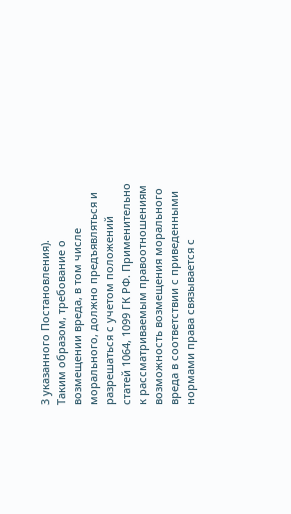3 указанного Постановления).
Таким образом, требование о возмещении вреда, в том числе морального, должно предъявляться и разрешаться с учетом положений статей 1064, 1099 ГК РФ. Применительно к рассматриваемым правоотношениям возможность возмещения морального вреда в соответствии с приведенными нормами права связывается с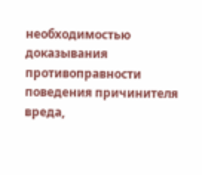необходимостью доказывания противоправности поведения причинителя вреда,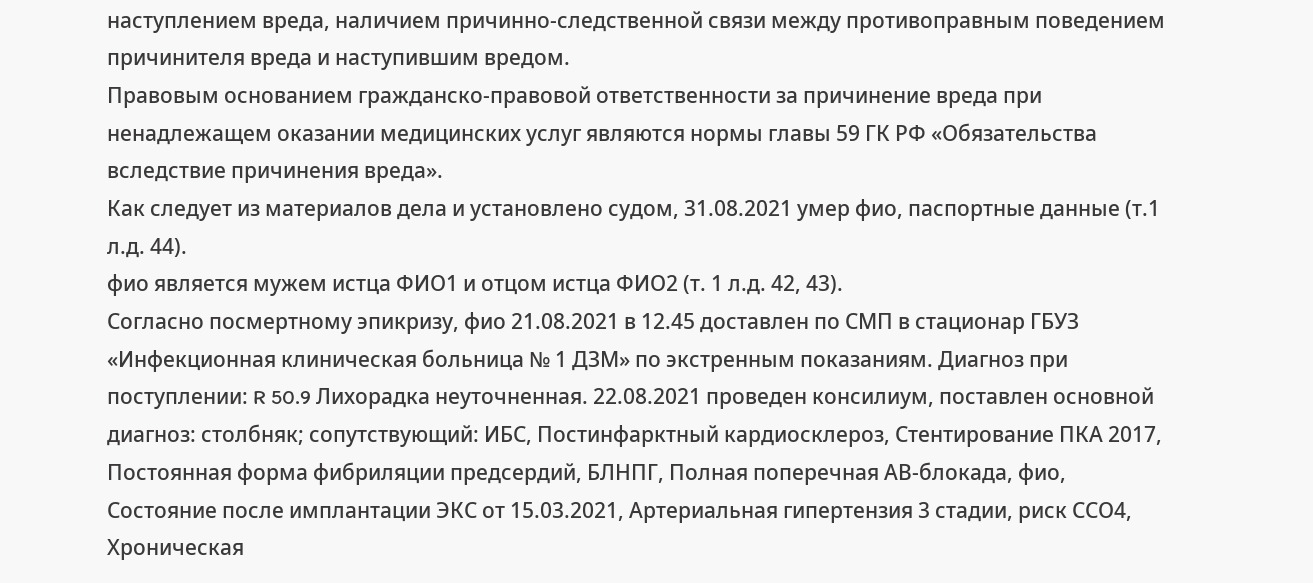наступлением вреда, наличием причинно-следственной связи между противоправным поведением причинителя вреда и наступившим вредом.
Правовым основанием гражданско-правовой ответственности за причинение вреда при ненадлежащем оказании медицинских услуг являются нормы главы 59 ГК РФ «Обязательства вследствие причинения вреда».
Как следует из материалов дела и установлено судом, 31.08.2021 умер фио, паспортные данные (т.1 л.д. 44).
фио является мужем истца ФИО1 и отцом истца ФИО2 (т. 1 л.д. 42, 43).
Согласно посмертному эпикризу, фио 21.08.2021 в 12.45 доставлен по СМП в стационар ГБУЗ «Инфекционная клиническая больница № 1 ДЗМ» по экстренным показаниям. Диагноз при поступлении: R 50.9 Лихорадка неуточненная. 22.08.2021 проведен консилиум, поставлен основной диагноз: столбняк; сопутствующий: ИБС, Постинфарктный кардиосклероз, Стентирование ПКА 2017, Постоянная форма фибриляции предсердий, БЛНПГ, Полная поперечная АВ-блокада, фио, Состояние после имплантации ЭКС от 15.03.2021, Артериальная гипертензия 3 стадии, риск ССО4, Хроническая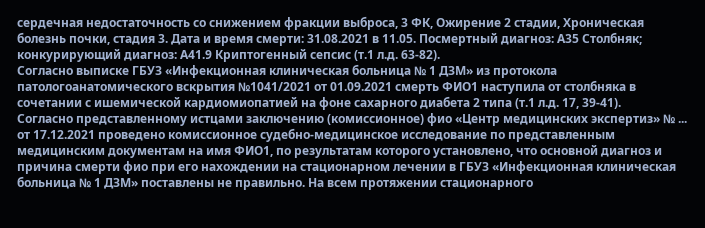сердечная недостаточность со снижением фракции выброса, 3 ФК, Ожирение 2 стадии, Хроническая болезнь почки, стадия 3. Дата и время смерти: 31.08.2021 в 11.05. Посмертный диагноз: А35 Столбняк; конкурирующий диагноз: А41.9 Криптогенный сепсис (т.1 л.д. 63-82).
Согласно выписке ГБУЗ «Инфекционная клиническая больница № 1 ДЗМ» из протокола патологоанатомического вскрытия №1041/2021 от 01.09.2021 смерть ФИО1 наступила от столбняка в сочетании с ишемической кардиомиопатией на фоне сахарного диабета 2 типа (т.1 л.д. 17, 39-41).
Согласно представленному истцами заключению (комиссионное) фио «Центр медицинских экспертиз» № ... от 17.12.2021 проведено комиссионное судебно-медицинское исследование по представленным медицинским документам на имя ФИО1, по результатам которого установлено, что основной диагноз и причина смерти фио при его нахождении на стационарном лечении в ГБУЗ «Инфекционная клиническая больница № 1 ДЗМ» поставлены не правильно. На всем протяжении стационарного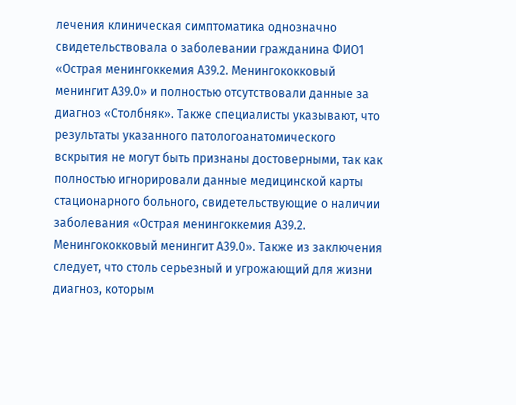лечения клиническая симптоматика однозначно свидетельствовала о заболевании гражданина ФИО1 «Острая менингоккемия А39.2. Менингококковый менингит А39.0» и полностью отсутствовали данные за диагноз «Столбняк». Также специалисты указывают, что результаты указанного патологоанатомического вскрытия не могут быть признаны достоверными, так как полностью игнорировали данные медицинской карты стационарного больного, свидетельствующие о наличии заболевания «Острая менингоккемия А39.2. Менингококковый менингит А39.0». Также из заключения следует, что столь серьезный и угрожающий для жизни диагноз, которым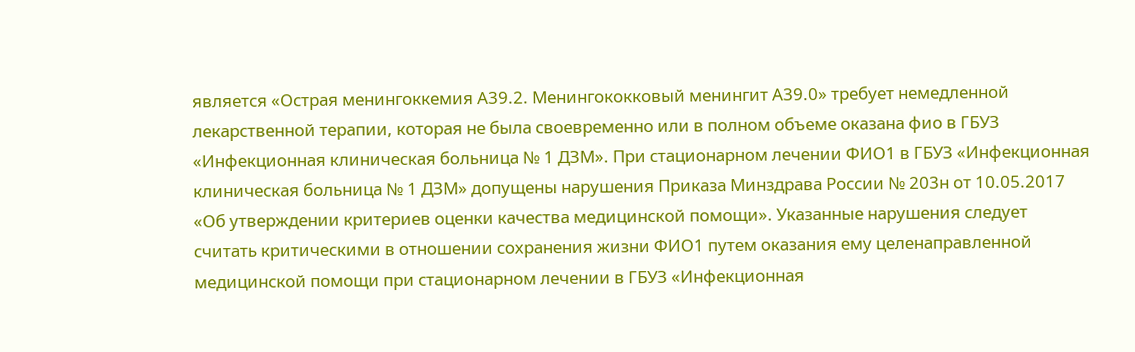является «Острая менингоккемия А39.2. Менингококковый менингит А39.0» требует немедленной лекарственной терапии, которая не была своевременно или в полном объеме оказана фио в ГБУЗ «Инфекционная клиническая больница № 1 ДЗМ». При стационарном лечении ФИО1 в ГБУЗ «Инфекционная клиническая больница № 1 ДЗМ» допущены нарушения Приказа Минздрава России № 203н от 10.05.2017 «Об утверждении критериев оценки качества медицинской помощи». Указанные нарушения следует считать критическими в отношении сохранения жизни ФИО1 путем оказания ему целенаправленной медицинской помощи при стационарном лечении в ГБУЗ «Инфекционная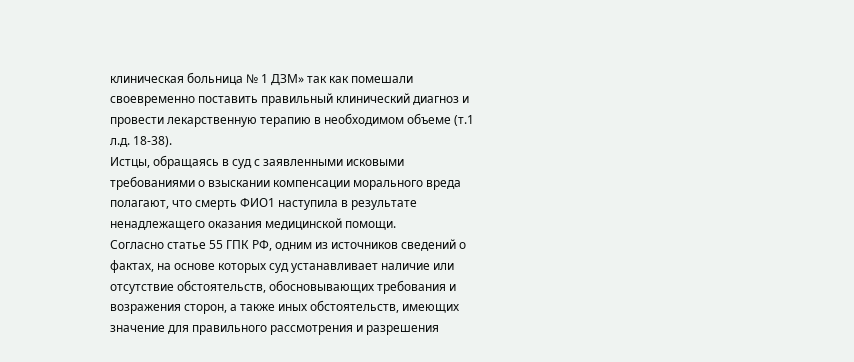клиническая больница № 1 ДЗМ» так как помешали своевременно поставить правильный клинический диагноз и провести лекарственную терапию в необходимом объеме (т.1 л.д. 18-38).
Истцы, обращаясь в суд с заявленными исковыми требованиями о взыскании компенсации морального вреда полагают, что смерть ФИО1 наступила в результате ненадлежащего оказания медицинской помощи.
Согласно статье 55 ГПК РФ, одним из источников сведений о фактах, на основе которых суд устанавливает наличие или отсутствие обстоятельств, обосновывающих требования и возражения сторон, а также иных обстоятельств, имеющих значение для правильного рассмотрения и разрешения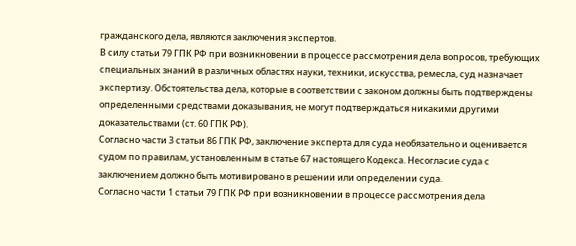гражданского дела, являются заключения экспертов.
В силу статьи 79 ГПК РФ при возникновении в процессе рассмотрения дела вопросов, требующих специальных знаний в различных областях науки, техники, искусства, ремесла, суд назначает экспертизу. Обстоятельства дела, которые в соответствии с законом должны быть подтверждены определенными средствами доказывания, не могут подтверждаться никакими другими доказательствами (ст. 60 ГПК РФ).
Согласно части 3 статьи 86 ГПК РФ, заключение эксперта для суда необязательно и оценивается судом по правилам, установленным в статье 67 настоящего Кодекса. Несогласие суда с заключением должно быть мотивировано в решении или определении суда.
Согласно части 1 статьи 79 ГПК РФ при возникновении в процессе рассмотрения дела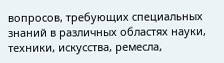вопросов, требующих специальных знаний в различных областях науки, техники, искусства, ремесла,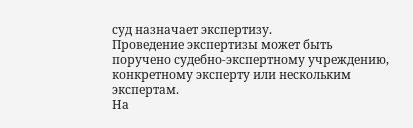суд назначает экспертизу.
Проведение экспертизы может быть поручено судебно-экспертному учреждению, конкретному эксперту или нескольким экспертам.
На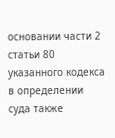основании части 2 статьи 80 указанного кодекса в определении суда также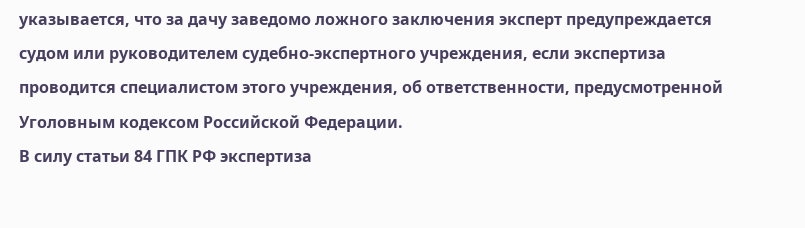указывается, что за дачу заведомо ложного заключения эксперт предупреждается судом или руководителем судебно-экспертного учреждения, если экспертиза проводится специалистом этого учреждения, об ответственности, предусмотренной Уголовным кодексом Российской Федерации.
В силу статьи 84 ГПК РФ экспертиза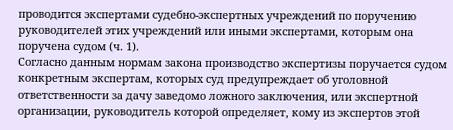проводится экспертами судебно-экспертных учреждений по поручению руководителей этих учреждений или иными экспертами, которым она поручена судом (ч. 1).
Согласно данным нормам закона производство экспертизы поручается судом конкретным экспертам, которых суд предупреждает об уголовной ответственности за дачу заведомо ложного заключения, или экспертной организации, руководитель которой определяет, кому из экспертов этой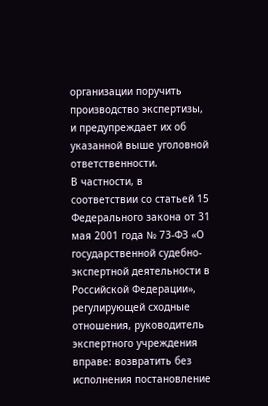организации поручить производство экспертизы, и предупреждает их об указанной выше уголовной ответственности.
В частности, в соответствии со статьей 15 Федерального закона от 31 мая 2001 года № 73-ФЗ «О государственной судебно-экспертной деятельности в Российской Федерации», регулирующей сходные отношения, руководитель экспертного учреждения вправе: возвратить без исполнения постановление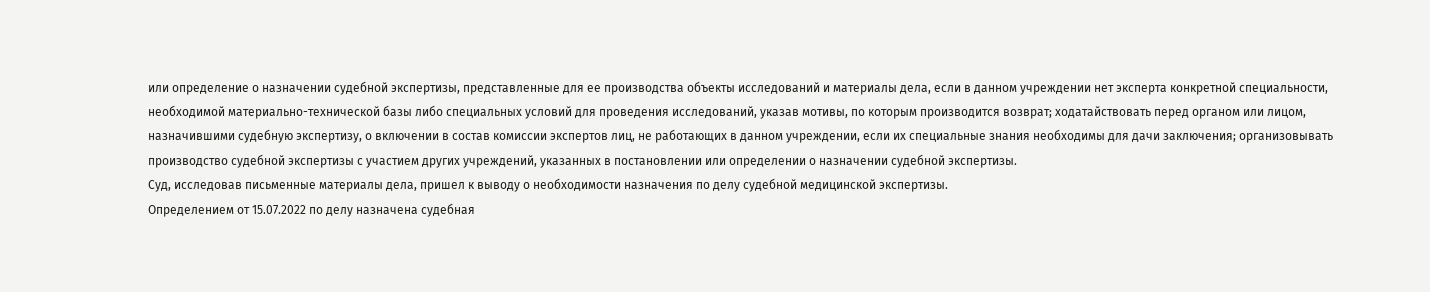или определение о назначении судебной экспертизы, представленные для ее производства объекты исследований и материалы дела, если в данном учреждении нет эксперта конкретной специальности, необходимой материально-технической базы либо специальных условий для проведения исследований, указав мотивы, по которым производится возврат; ходатайствовать перед органом или лицом, назначившими судебную экспертизу, о включении в состав комиссии экспертов лиц, не работающих в данном учреждении, если их специальные знания необходимы для дачи заключения; организовывать производство судебной экспертизы с участием других учреждений, указанных в постановлении или определении о назначении судебной экспертизы.
Суд, исследовав письменные материалы дела, пришел к выводу о необходимости назначения по делу судебной медицинской экспертизы.
Определением от 15.07.2022 по делу назначена судебная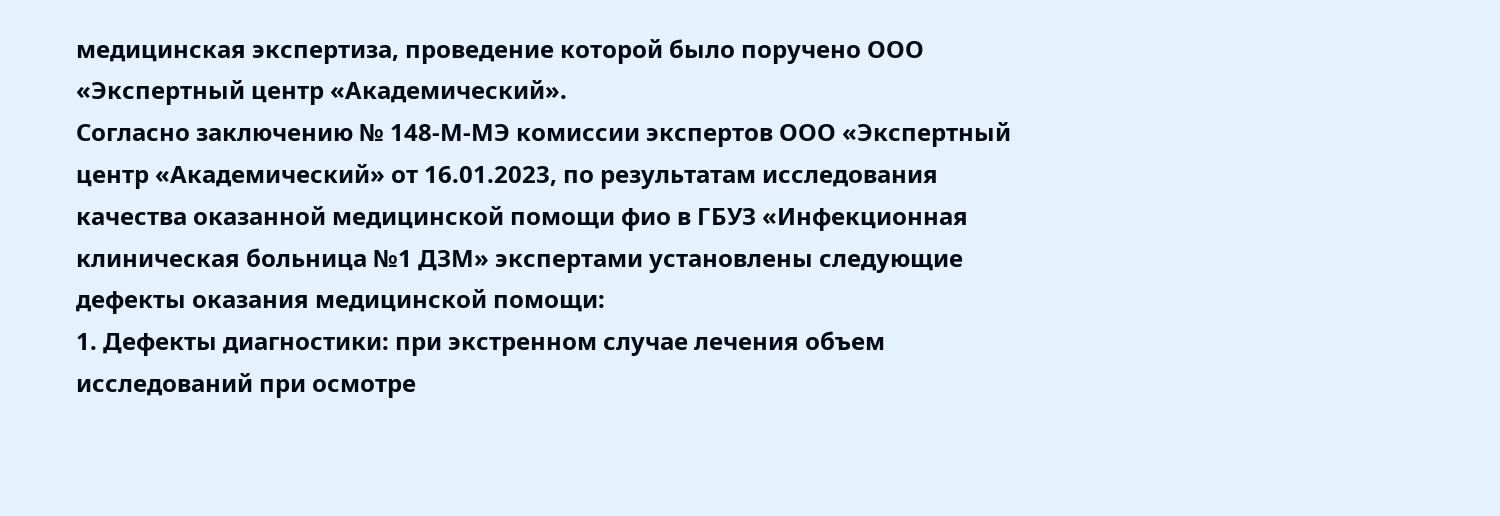медицинская экспертиза, проведение которой было поручено ООО «Экспертный центр «Академический».
Согласно заключению № 148-М-МЭ комиссии экспертов ООО «Экспертный центр «Академический» от 16.01.2023, по результатам исследования качества оказанной медицинской помощи фио в ГБУЗ «Инфекционная клиническая больница №1 ДЗМ» экспертами установлены следующие дефекты оказания медицинской помощи:
1. Дефекты диагностики: при экстренном случае лечения объем исследований при осмотре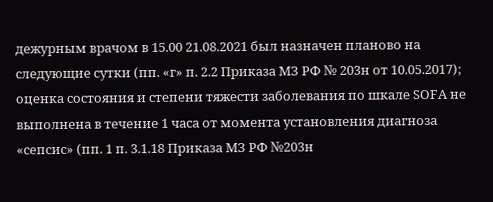дежурным врачом в 15.00 21.08.2021 был назначен планово на следующие сутки (пп. «г» п. 2.2 Приказа МЗ РФ № 203н от 10.05.2017); оценка состояния и степени тяжести заболевания по шкале SOFA не выполнена в течение 1 часа от момента установления диагноза «сепсис» (пп. 1 п. 3.1.18 Приказа МЗ РФ №203н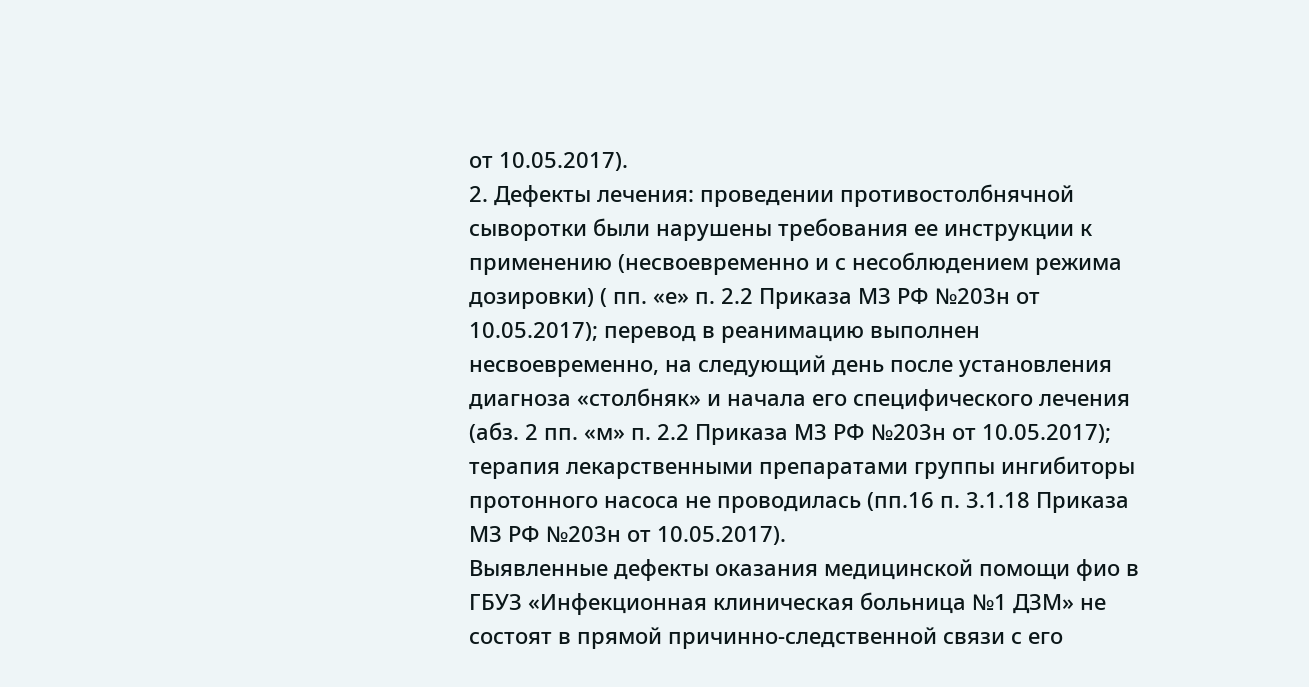от 10.05.2017).
2. Дефекты лечения: проведении противостолбнячной сыворотки были нарушены требования ее инструкции к применению (несвоевременно и с несоблюдением режима дозировки) ( пп. «е» п. 2.2 Приказа МЗ РФ №203н от 10.05.2017); перевод в реанимацию выполнен несвоевременно, на следующий день после установления диагноза «столбняк» и начала его специфического лечения (абз. 2 пп. «м» п. 2.2 Приказа МЗ РФ №203н от 10.05.2017); терапия лекарственными препаратами группы ингибиторы протонного насоса не проводилась (пп.16 п. 3.1.18 Приказа МЗ РФ №203н от 10.05.2017).
Выявленные дефекты оказания медицинской помощи фио в ГБУЗ «Инфекционная клиническая больница №1 ДЗМ» не состоят в прямой причинно-следственной связи с его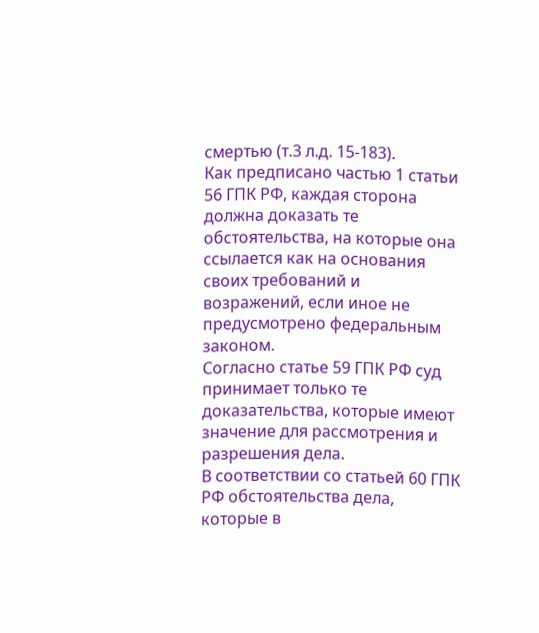смертью (т.3 л.д. 15-183).
Как предписано частью 1 статьи 56 ГПК РФ, каждая сторона должна доказать те обстоятельства, на которые она ссылается как на основания своих требований и возражений, если иное не предусмотрено федеральным законом.
Согласно статье 59 ГПК РФ суд принимает только те доказательства, которые имеют значение для рассмотрения и разрешения дела.
В соответствии со статьей 60 ГПК РФ обстоятельства дела, которые в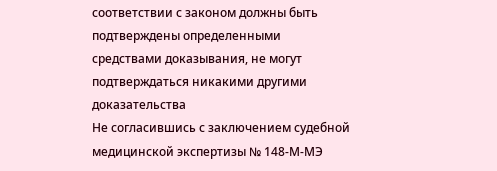соответствии с законом должны быть подтверждены определенными средствами доказывания, не могут подтверждаться никакими другими доказательства
Не согласившись с заключением судебной медицинской экспертизы № 148-М-МЭ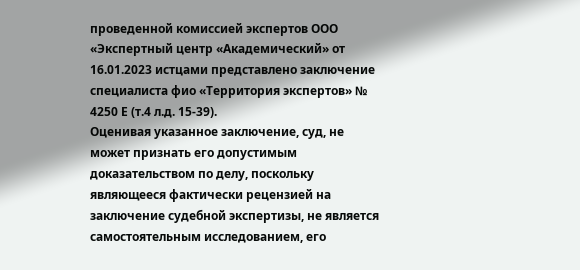проведенной комиссией экспертов ООО «Экспертный центр «Академический» от 16.01.2023 истцами представлено заключение специалиста фио «Территория экспертов» № 4250 Е (т.4 л.д. 15-39).
Оценивая указанное заключение, суд, не может признать его допустимым доказательством по делу, поскольку являющееся фактически рецензией на заключение судебной экспертизы, не является самостоятельным исследованием, его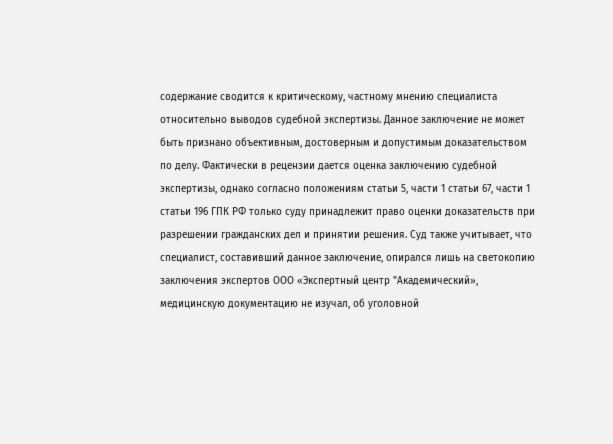содержание сводится к критическому, частному мнению специалиста относительно выводов судебной экспертизы. Данное заключение не может быть признано объективным, достоверным и допустимым доказательством по делу. Фактически в рецензии дается оценка заключению судебной экспертизы, однако согласно положениям статьи 5, части 1 статьи 67, части 1 статьи 196 ГПК РФ только суду принадлежит право оценки доказательств при разрешении гражданских дел и принятии решения. Суд также учитывает, что специалист, составивший данное заключение, опирался лишь на светокопию заключения экспертов ООО «Экспертный центр "Академический», медицинскую документацию не изучал, об уголовной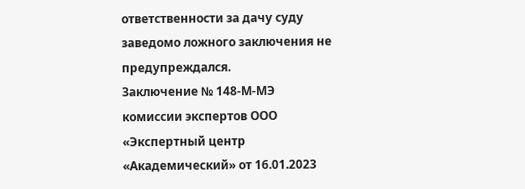ответственности за дачу суду заведомо ложного заключения не предупреждался.
Заключение № 148-М-МЭ комиссии экспертов ООО «Экспертный центр «Академический» от 16.01.2023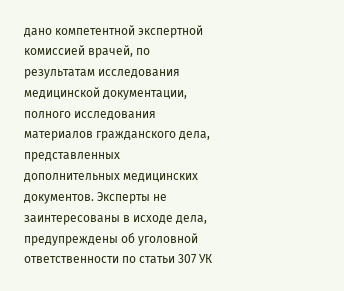дано компетентной экспертной комиссией врачей, по результатам исследования медицинской документации, полного исследования материалов гражданского дела, представленных дополнительных медицинских документов. Эксперты не заинтересованы в исходе дела, предупреждены об уголовной ответственности по статьи 307 УК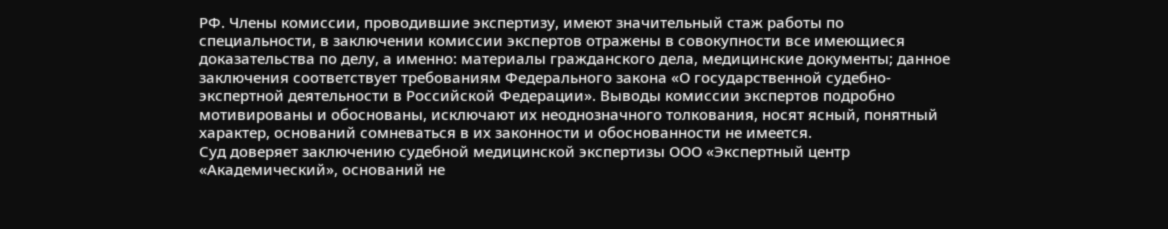РФ. Члены комиссии, проводившие экспертизу, имеют значительный стаж работы по специальности, в заключении комиссии экспертов отражены в совокупности все имеющиеся доказательства по делу, а именно: материалы гражданского дела, медицинские документы; данное заключения соответствует требованиям Федерального закона «О государственной судебно-экспертной деятельности в Российской Федерации». Выводы комиссии экспертов подробно мотивированы и обоснованы, исключают их неоднозначного толкования, носят ясный, понятный характер, оснований сомневаться в их законности и обоснованности не имеется.
Суд доверяет заключению судебной медицинской экспертизы ООО «Экспертный центр «Академический», оснований не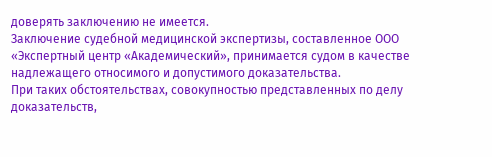доверять заключению не имеется.
Заключение судебной медицинской экспертизы, составленное ООО «Экспертный центр «Академический», принимается судом в качестве надлежащего относимого и допустимого доказательства.
При таких обстоятельствах, совокупностью представленных по делу доказательств,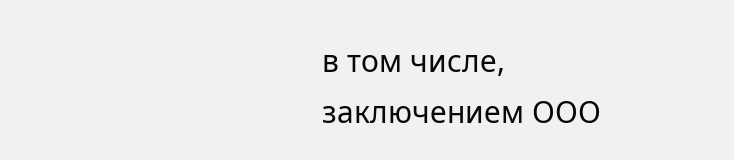в том числе, заключением ООО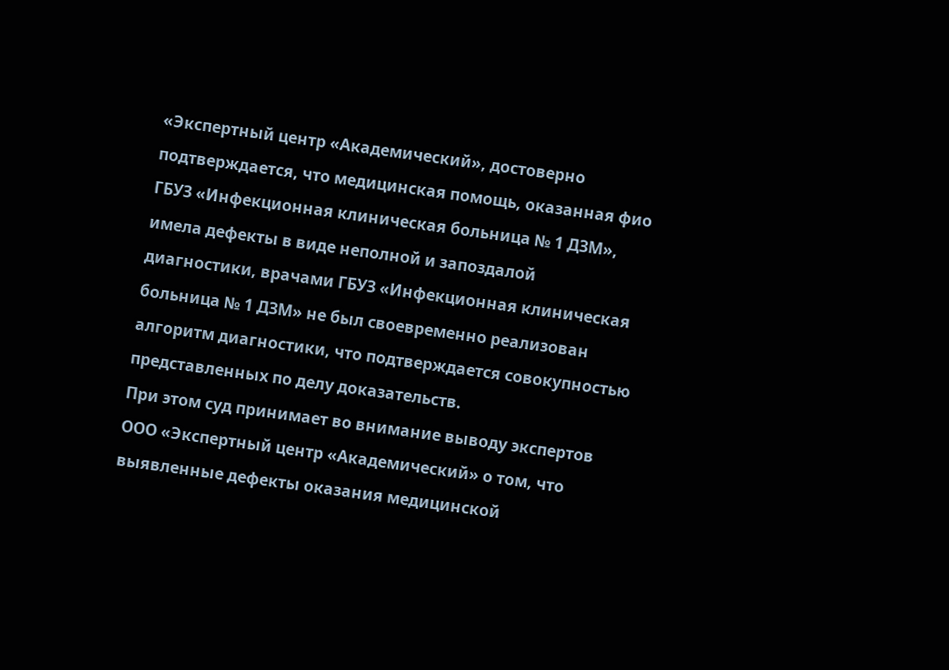«Экспертный центр «Академический», достоверно подтверждается, что медицинская помощь, оказанная фио ГБУЗ «Инфекционная клиническая больница № 1 ДЗМ», имела дефекты в виде неполной и запоздалой диагностики, врачами ГБУЗ «Инфекционная клиническая больница № 1 ДЗМ» не был своевременно реализован алгоритм диагностики, что подтверждается совокупностью представленных по делу доказательств.
При этом суд принимает во внимание выводу экспертов ООО «Экспертный центр «Академический» о том, что выявленные дефекты оказания медицинской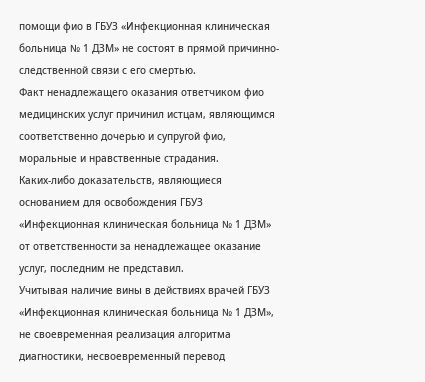помощи фио в ГБУЗ «Инфекционная клиническая больница № 1 ДЗМ» не состоят в прямой причинно-следственной связи с его смертью.
Факт ненадлежащего оказания ответчиком фио медицинских услуг причинил истцам, являющимся соответственно дочерью и супругой фио, моральные и нравственные страдания.
Каких-либо доказательств, являющиеся основанием для освобождения ГБУЗ «Инфекционная клиническая больница № 1 ДЗМ» от ответственности за ненадлежащее оказание услуг, последним не представил.
Учитывая наличие вины в действиях врачей ГБУЗ «Инфекционная клиническая больница № 1 ДЗМ», не своевременная реализация алгоритма диагностики, несвоевременный перевод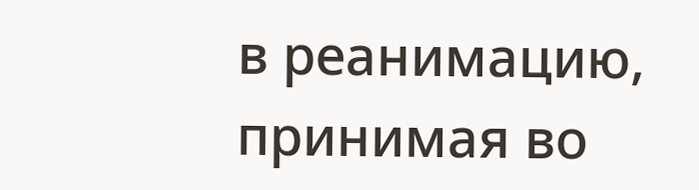в реанимацию, принимая во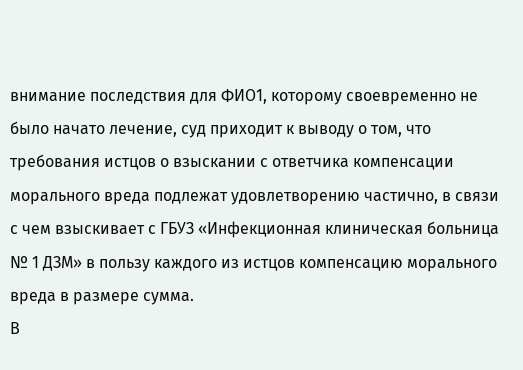внимание последствия для ФИО1, которому своевременно не было начато лечение, суд приходит к выводу о том, что требования истцов о взыскании с ответчика компенсации морального вреда подлежат удовлетворению частично, в связи с чем взыскивает с ГБУЗ «Инфекционная клиническая больница № 1 ДЗМ» в пользу каждого из истцов компенсацию морального вреда в размере сумма.
В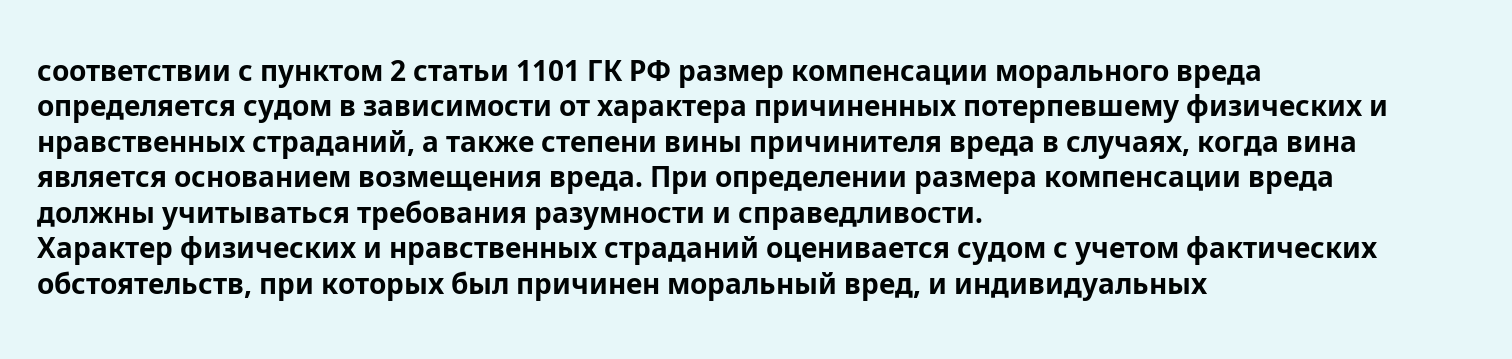соответствии с пунктом 2 статьи 1101 ГК РФ размер компенсации морального вреда определяется судом в зависимости от характера причиненных потерпевшему физических и нравственных страданий, а также степени вины причинителя вреда в случаях, когда вина является основанием возмещения вреда. При определении размера компенсации вреда должны учитываться требования разумности и справедливости.
Характер физических и нравственных страданий оценивается судом с учетом фактических обстоятельств, при которых был причинен моральный вред, и индивидуальных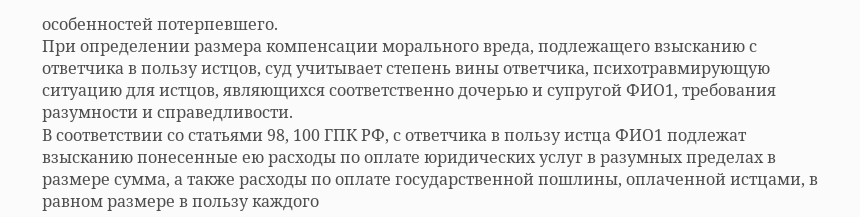особенностей потерпевшего.
При определении размера компенсации морального вреда, подлежащего взысканию с ответчика в пользу истцов, суд учитывает степень вины ответчика, психотравмирующую ситуацию для истцов, являющихся соответственно дочерью и супругой ФИО1, требования разумности и справедливости.
В соответствии со статьями 98, 100 ГПК РФ, с ответчика в пользу истца ФИО1 подлежат взысканию понесенные ею расходы по оплате юридических услуг в разумных пределах в размере сумма, а также расходы по оплате государственной пошлины, оплаченной истцами, в равном размере в пользу каждого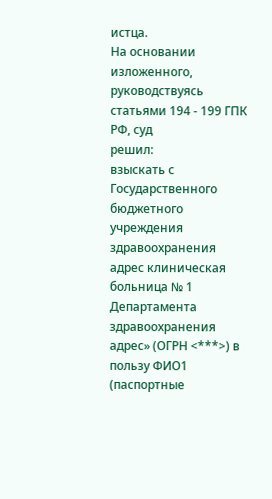истца.
На основании изложенного, руководствуясь статьями 194 - 199 ГПК РФ, суд
решил:
взыскать с Государственного бюджетного учреждения здравоохранения адрес клиническая больница № 1 Департамента здравоохранения адрес» (ОГРН <***>) в пользу ФИО1 (паспортные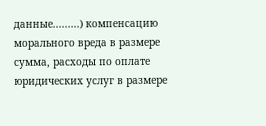данные.........) компенсацию морального вреда в размере сумма, расходы по оплате юридических услуг в размере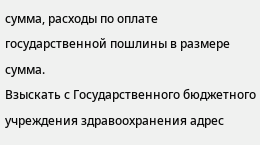сумма, расходы по оплате государственной пошлины в размере сумма.
Взыскать с Государственного бюджетного учреждения здравоохранения адрес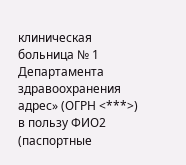клиническая больница № 1 Департамента здравоохранения адрес» (ОГРН <***>) в пользу ФИО2 (паспортные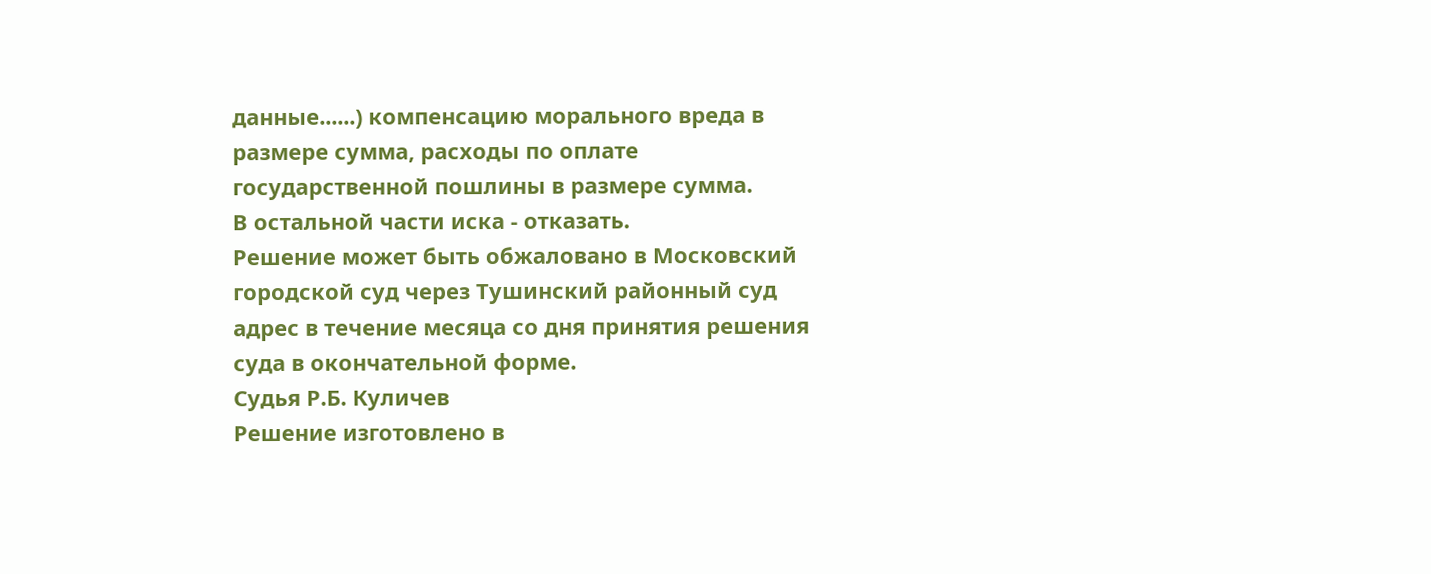данные......) компенсацию морального вреда в размере сумма, расходы по оплате государственной пошлины в размере сумма.
В остальной части иска - отказать.
Решение может быть обжаловано в Московский городской суд через Тушинский районный суд адрес в течение месяца со дня принятия решения суда в окончательной форме.
Судья Р.Б. Куличев
Решение изготовлено в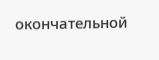окончательной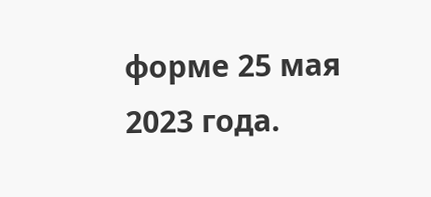форме 25 мая 2023 года.